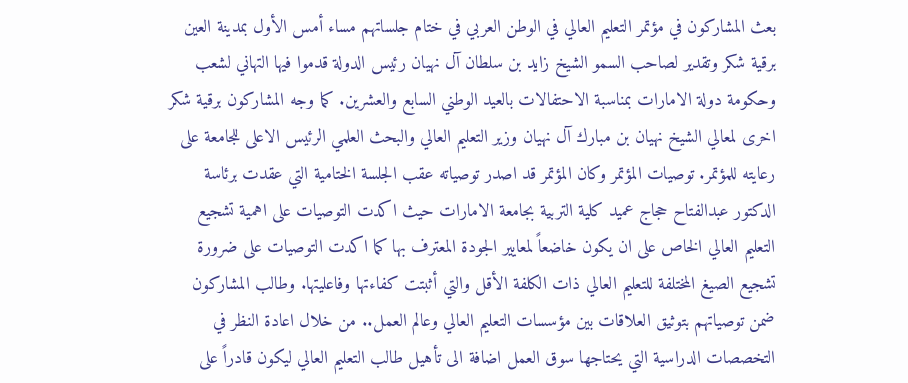بعث المشاركون في مؤتمر التعليم العالي في الوطن العربي في ختام جلساتهم مساء أمس الأول بمدينة العين برقية شكر وتقدير لصاحب السمو الشيخ زايد بن سلطان آل نهيان رئيس الدولة قدموا فيها التهاني لشعب وحكومة دولة الامارات بمناسبة الاحتفالات بالعيد الوطني السابع والعشرين. كما وجه المشاركون برقية شكر اخرى لمعالي الشيخ نهيان بن مبارك آل نهيان وزير التعليم العالي والبحث العلمي الرئيس الاعلى للجامعة على رعايته للمؤتمر. توصيات المؤتمر وكان المؤتمر قد اصدر توصياته عقب الجلسة الختامية التي عقدت برئاسة الدكتور عبدالفتاح حجاج عميد كلية التربية بجامعة الامارات حيث اكدت التوصيات على اهمية تشجيع التعليم العالي الخاص على ان يكون خاضعاً لمعايير الجودة المعترف بها كما اكدت التوصيات على ضرورة تشجيع الصيغ المختلفة للتعليم العالي ذات الكلفة الأقل والتي أثبتت كفاءتها وفاعليتها. وطالب المشاركون ضمن توصياتهم بتوثيق العلاقات بين مؤسسات التعليم العالي وعالم العمل.. من خلال اعادة النظر في التخصصات الدراسية التي يحتاجها سوق العمل اضافة الى تأهيل طالب التعليم العالي ليكون قادراً على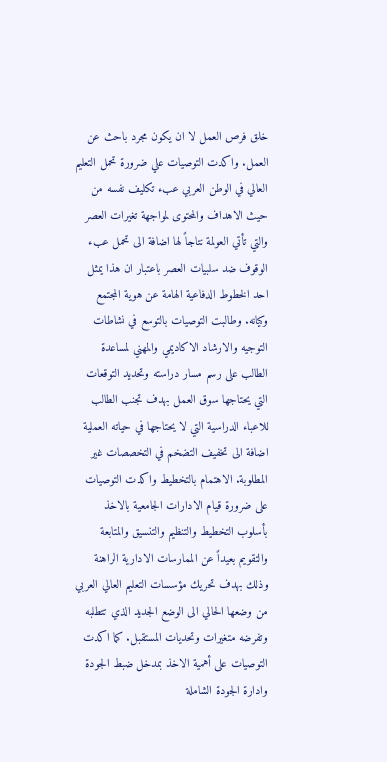خلق فرص العمل لا ان يكون مجرد باحث عن العمل. واكدت التوصيات علي ضرورة تحمل التعليم العالي في الوطن العربي عبء تكليف نفسه من حيث الاهداف والمحتوى لمواجهة تغيرات العصر والتي تأتي العولمة نتاجاً لها اضافة الى تحمل عبء الوقوف ضد سلبيات العصر باعتبار ان هذا يمثل احد الخطوط الدفاعية الهامة عن هوية المجتمع وكيانه. وطالبت التوصيات بالتوسع في نشاطات التوجيه والارشاد الاكاديمي والمهني لمساعدة الطالب على رسم مسار دراسته وتحديد التوقعات التي يحتاجها سوق العمل بهدف تجنب الطالب للاعباء الدراسية التي لا يحتاجها في حياته العملية اضافة الى تخفيف التضخم في التخصصات غير المطلوبة. الاهتمام بالتخطيط واكدت التوصيات على ضرورة قيام الادارات الجامعية بالاخذ بأسلوب التخطيط والتنظيم والتنسيق والمتابعة والتقويم بعيداً عن الممارسات الادارية الراهنة وذلك بهدف تحريك مؤسسات التعليم العالي العربي من وضعها الحالي الى الوضع الجديد الذي تتطلبه وتفرضه متغيرات وتحديات المستقبل. كما اكدت التوصيات على أهمية الاخذ بمدخل ضبط الجودة وادارة الجودة الشاملة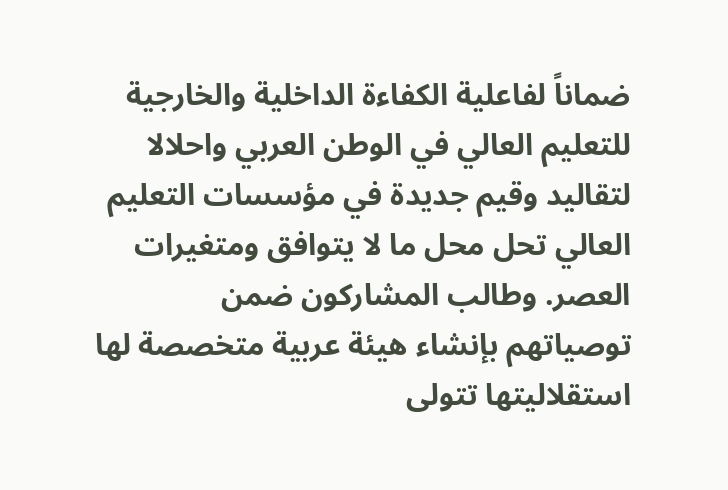ضماناً لفاعلية الكفاءة الداخلية والخارجية للتعليم العالي في الوطن العربي واحلالا لتقاليد وقيم جديدة في مؤسسات التعليم العالي تحل محل ما لا يتوافق ومتغيرات العصر. وطالب المشاركون ضمن توصياتهم بإنشاء هيئة عربية متخصصة لها استقلاليتها تتولى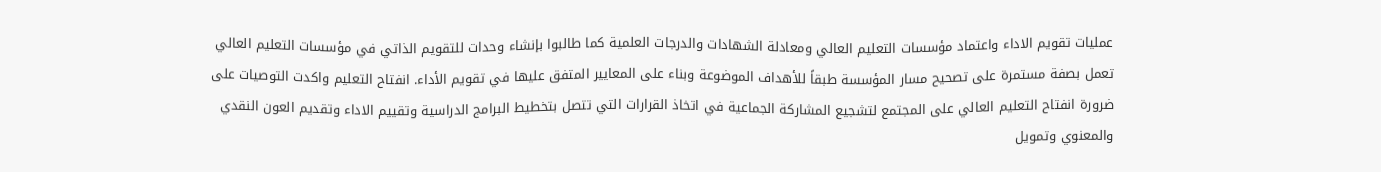عمليات تقويم الاداء واعتماد مؤسسات التعليم العالي ومعادلة الشهادات والدرجات العلمية كما طالبوا بإنشاء وحدات للتقويم الذاتي في مؤسسات التعليم العالي تعمل بصفة مستمرة على تصحيح مسار المؤسسة طبقاً للأهداف الموضوعة وبناء على المعايير المتفق عليها في تقويم الأداء. انفتاح التعليم واكدت التوصيات على ضرورة انفتاح التعليم العالي على المجتمع لتشجيع المشاركة الجماعية في اتخاذ القرارات التي تتصل بتخطيط البرامج الدراسية وتقييم الاداء وتقديم العون النقدي والمعنوي وتمويل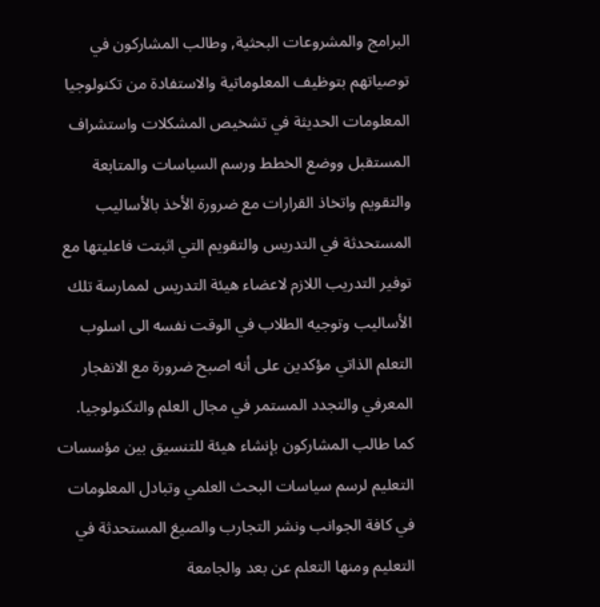البرامج والمشروعات البحثية, وطالب المشاركون في توصياتهم بتوظيف المعلوماتية والاستفادة من تكنولوجيا المعلومات الحديثة في تشخيص المشكلات واستشراف المستقبل ووضع الخطط ورسم السياسات والمتابعة والتقويم واتخاذ القرارات مع ضرورة الأخذ بالأساليب المستحدثة في التدريس والتقويم التي اثبتت فاعليتها مع توفير التدريب اللازم لاعضاء هيئة التدريس لممارسة تلك الأساليب وتوجيه الطلاب في الوقت نفسه الى اسلوب التعلم الذاتي مؤكدين على أنه اصبح ضرورة مع الانفجار المعرفي والتجدد المستمر في مجال العلم والتكنولوجيا. كما طالب المشاركون بإنشاء هيئة للتنسيق بين مؤسسات التعليم لرسم سياسات البحث العلمي وتبادل المعلومات في كافة الجوانب ونشر التجارب والصيغ المستحدثة في التعليم ومنها التعلم عن بعد والجامعة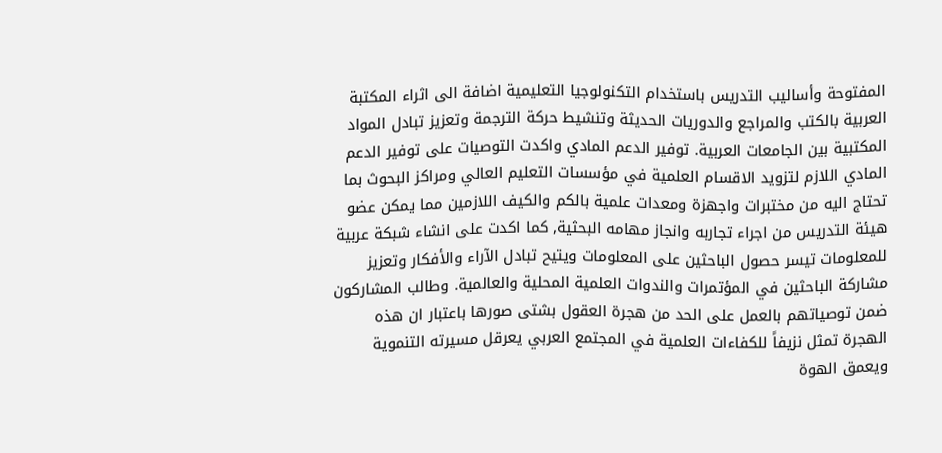المفتوحة وأساليب التدريس باستخدام التكنولوجيا التعليمية اضافة الى اثراء المكتبة العربية بالكتب والمراجع والدوريات الحديثة وتنشيط حركة الترجمة وتعزيز تبادل المواد المكتبية بين الجامعات العربية. توفير الدعم المادي واكدت التوصيات على توفير الدعم المادي اللازم لتزويد الاقسام العلمية في مؤسسات التعليم العالي ومراكز البحوث بما تحتاج اليه من مختبرات واجهزة ومعدات علمية بالكم والكيف اللازمين مما يمكن عضو هيئة التدريس من اجراء تجاربه وانجاز مهامه البحثية, كما اكدت على انشاء شبكة عربية للمعلومات تيسر حصول الباحثين على المعلومات ويتيح تبادل الآراء والأفكار وتعزيز مشاركة الباحثين في المؤتمرات والندوات العلمية المحلية والعالمية. وطالب المشاركون ضمن توصياتهم بالعمل على الحد من هجرة العقول بشتى صورها باعتبار ان هذه الهجرة تمثل نزيفاً للكفاءات العلمية في المجتمع العربي يعرقل مسيرته التنموية ويعمق الهوة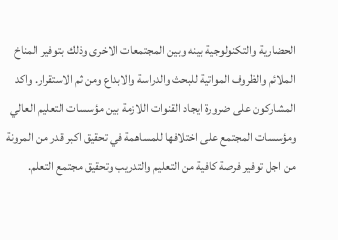الحضارية والتكنولوجية بينه وبين المجتمعات الاخرى وذلك بتوفير المناخ الملائم والظروف المواتية للبحث والدراسة والابداع ومن ثم الاستقرار. واكد المشاركون على ضرورة ايجاد القنوات اللازمة بين مؤسسات التعليم العالي ومؤسسات المجتمع على اختلافها للمساهمة في تحقيق اكبر قدر من المرونة من اجل توفير فرصة كافية من التعليم والتدريب وتحقيق مجتمع التعلم.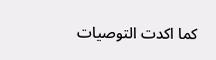كما اكدت التوصيات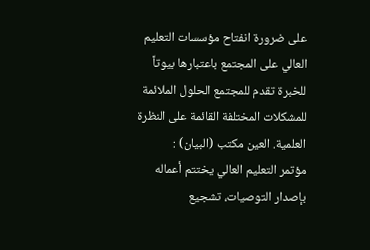على ضرورة انفتاح مؤسسات التعليم العالي على المجتمع باعتبارها بيوتاً للخبرة تقدم للمجتمع الحلول الملائمة للمشكلات المختلفة القائمة على النظرة العلمية. العين مكتب (البيان) :
مؤتمر التعليم العالي يختتم أعماله بإصدار التوصيات، تشجيع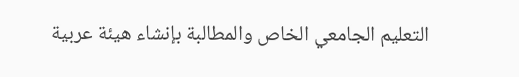التعليم الجامعي الخاص والمطالبة بإنشاء هيئة عربية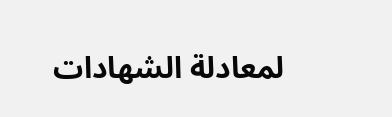لمعادلة الشهادات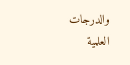والدرجات العلمية